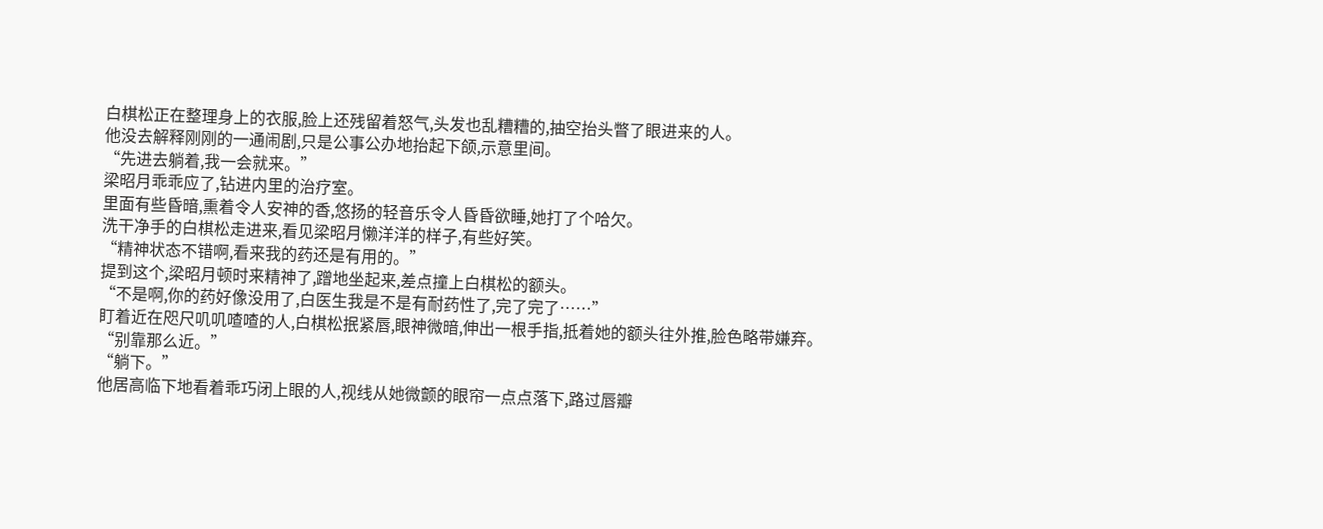白棋松正在整理身上的衣服,脸上还残留着怒气,头发也乱糟糟的,抽空抬头瞥了眼进来的人。
他没去解释刚刚的一通闹剧,只是公事公办地抬起下颌,示意里间。
“先进去躺着,我一会就来。”
梁昭月乖乖应了,钻进内里的治疗室。
里面有些昏暗,熏着令人安神的香,悠扬的轻音乐令人昏昏欲睡,她打了个哈欠。
洗干净手的白棋松走进来,看见梁昭月懒洋洋的样子,有些好笑。
“精神状态不错啊,看来我的药还是有用的。”
提到这个,梁昭月顿时来精神了,蹭地坐起来,差点撞上白棋松的额头。
“不是啊,你的药好像没用了,白医生我是不是有耐药性了,完了完了……”
盯着近在咫尺叽叽喳喳的人,白棋松抿紧唇,眼神微暗,伸出一根手指,抵着她的额头往外推,脸色略带嫌弃。
“别靠那么近。”
“躺下。”
他居高临下地看着乖巧闭上眼的人,视线从她微颤的眼帘一点点落下,路过唇瓣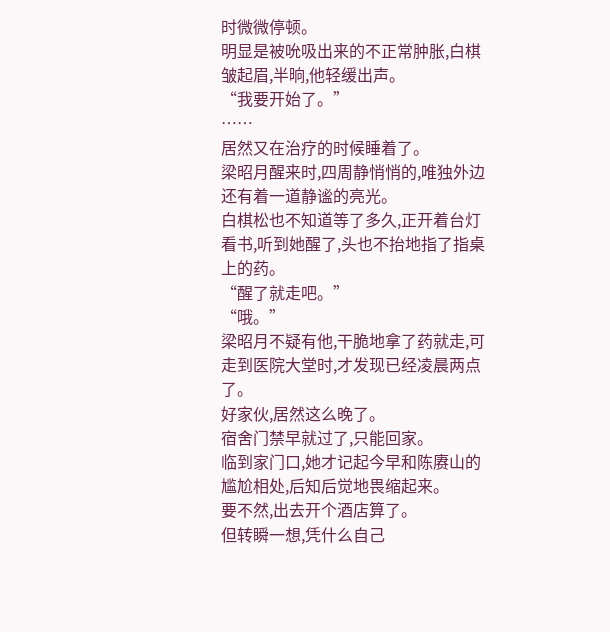时微微停顿。
明显是被吮吸出来的不正常肿胀,白棋皱起眉,半晌,他轻缓出声。
“我要开始了。”
……
居然又在治疗的时候睡着了。
梁昭月醒来时,四周静悄悄的,唯独外边还有着一道静谧的亮光。
白棋松也不知道等了多久,正开着台灯看书,听到她醒了,头也不抬地指了指桌上的药。
“醒了就走吧。”
“哦。”
梁昭月不疑有他,干脆地拿了药就走,可走到医院大堂时,才发现已经凌晨两点了。
好家伙,居然这么晚了。
宿舍门禁早就过了,只能回家。
临到家门口,她才记起今早和陈赓山的尴尬相处,后知后觉地畏缩起来。
要不然,出去开个酒店算了。
但转瞬一想,凭什么自己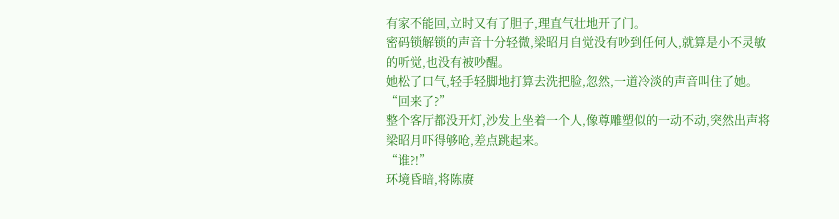有家不能回,立时又有了胆子,理直气壮地开了门。
密码锁解锁的声音十分轻微,梁昭月自觉没有吵到任何人,就算是小不灵敏的听觉,也没有被吵醒。
她松了口气,轻手轻脚地打算去洗把脸,忽然,一道冷淡的声音叫住了她。
“回来了?”
整个客厅都没开灯,沙发上坐着一个人,像尊雕塑似的一动不动,突然出声将梁昭月吓得够呛,差点跳起来。
“谁?!”
环境昏暗,将陈赓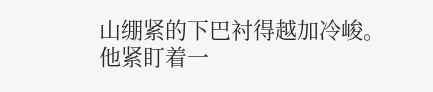山绷紧的下巴衬得越加冷峻。
他紧盯着一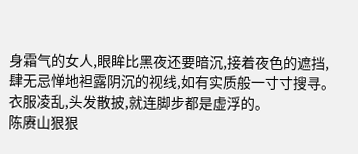身霜气的女人,眼眸比黑夜还要暗沉,接着夜色的遮挡,肆无忌惮地袒露阴沉的视线,如有实质般一寸寸搜寻。
衣服凌乱,头发散披,就连脚步都是虚浮的。
陈赓山狠狠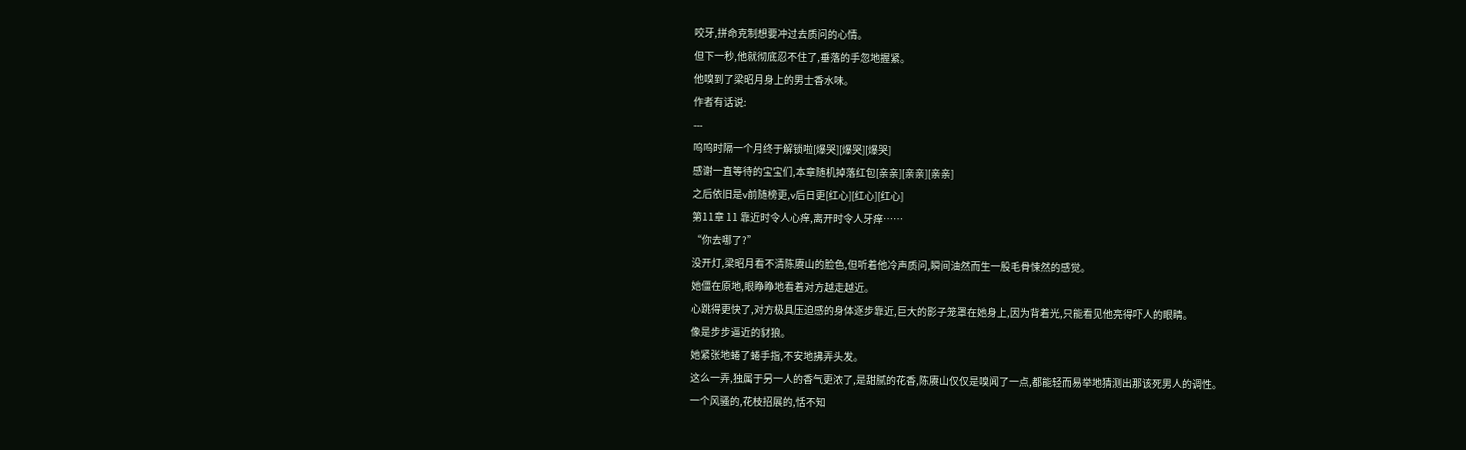咬牙,拼命克制想要冲过去质问的心情。
但下一秒,他就彻底忍不住了,垂落的手忽地握紧。
他嗅到了梁昭月身上的男士香水味。
作者有话说:
---
呜呜时隔一个月终于解锁啦[爆哭][爆哭][爆哭]
感谢一直等待的宝宝们,本章随机掉落红包[亲亲][亲亲][亲亲]
之后依旧是v前随榜更,v后日更[红心][红心][红心]
第11章 11 靠近时令人心痒,离开时令人牙痒……
“你去哪了?”
没开灯,梁昭月看不清陈赓山的脸色,但听着他冷声质问,瞬间油然而生一股毛骨悚然的感觉。
她僵在原地,眼睁睁地看着对方越走越近。
心跳得更快了,对方极具压迫感的身体逐步靠近,巨大的影子笼罩在她身上,因为背着光,只能看见他亮得吓人的眼睛。
像是步步逼近的豺狼。
她紧张地蜷了蜷手指,不安地拂弄头发。
这么一弄,独属于另一人的香气更浓了,是甜腻的花香,陈赓山仅仅是嗅闻了一点,都能轻而易举地猜测出那该死男人的调性。
一个风骚的,花枝招展的,恬不知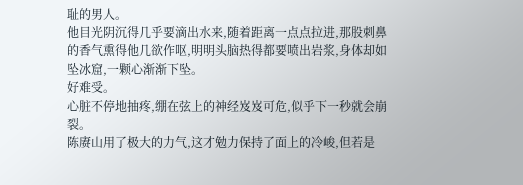耻的男人。
他目光阴沉得几乎要滴出水来,随着距离一点点拉进,那股刺鼻的香气熏得他几欲作呕,明明头脑热得都要喷出岩浆,身体却如坠冰窟,一颗心渐渐下坠。
好难受。
心脏不停地抽疼,绷在弦上的神经岌岌可危,似乎下一秒就会崩裂。
陈赓山用了极大的力气,这才勉力保持了面上的冷峻,但若是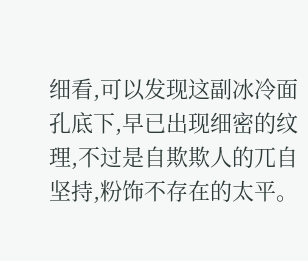细看,可以发现这副冰冷面孔底下,早已出现细密的纹理,不过是自欺欺人的兀自坚持,粉饰不存在的太平。